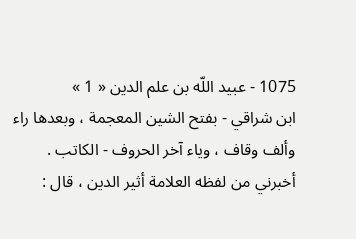1075 - عبيد اللّه بن علم الدين « 1 »
ابن شراقي - بفتح الشين المعجمة ، وبعدها راء وألف وقاف ، وياء آخر الحروف - الكاتب .
أخبرني من لفظه العلامة أثير الدين ، قال :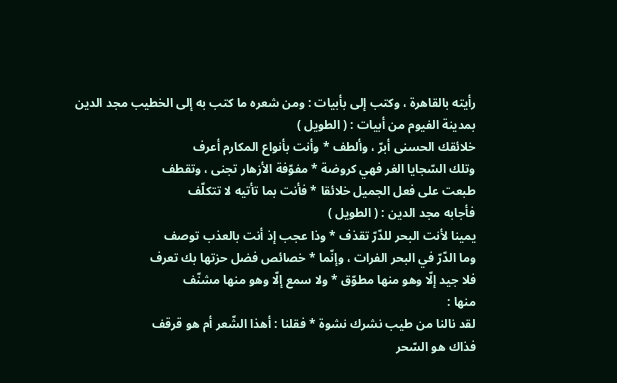رأيته بالقاهرة ، وكتب إلى بأبيات : ومن شعره ما كتب به إلى الخطيب مجد الدين بمدينة الفيوم من أبيات : ( الطويل )
خلائقك الحسنى أبرّ ، وألطف * وأنت بأنواع المكارم أعرف
وتلك السّجايا الغر فهي كروضة * مفوّفة الأزهار تجنى ، وتقطف
طبعت على فعل الجميل خلائقا * فأنت بما تأتيه لا تتكلّف
فأجابه مجد الدين : ( الطويل )
يمينا لأنت البحر للدّرّ تقذف * وذا عجب إذ أنت بالعذب توصف
وما الدّرّ في البحر الفرات ، وإنّما * خصائص فضل حزتها بك تعرف
فلا جيد إلّا وهو منها مطوّق * ولا سمع إلّا وهو منها مشنّف
منها :
لقد نالنا من طيب نشرك نشوة * فقلنا : أهذا الشّعر أم هو قرقف
فذاك هو السّحر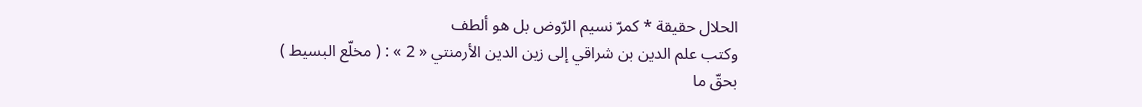الحلال حقيقة * كمرّ نسيم الرّوض بل هو ألطف
وكتب علم الدين بن شراقي إلى زين الدين الأرمنتي « 2 » : ( مخلّع البسيط )
بحقّ ما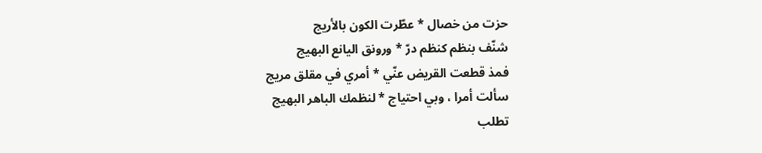حزت من خصال * عطّرت الكون بالأريج
شنّف بنظم كنظم درّ * ورونق اليانع البهيج
فمذ قطعت القريض عنّي * أمري في مقلق مريج
سألت أمرا ، وبي احتياج * لنظمك الباهر البهيج
تطلب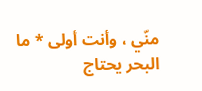منّي ، وأنت أولى * ما البحر يحتاج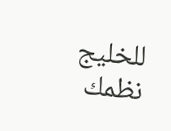للخليج
نظمك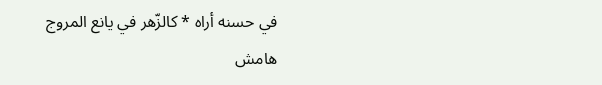في حسنه أراه * كالزّهر في يانع المروج
هامش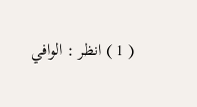( 1 ) انظر : الوافي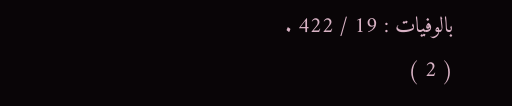بالوفيات : 19 / 422 .
( 2 )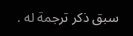سبق ذكر ترجمة له .